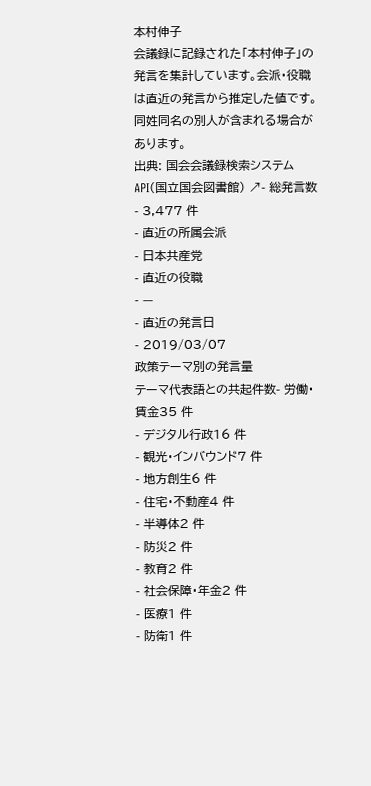本村伸子
会議録に記録された「本村伸子」の発言を集計しています。会派・役職は直近の発言から推定した値です。同姓同名の別人が含まれる場合があります。
出典: 国会会議録検索システム API(国立国会図書館) ↗- 総発言数
- 3,477 件
- 直近の所属会派
- 日本共産党
- 直近の役職
- —
- 直近の発言日
- 2019/03/07
政策テーマ別の発言量
テーマ代表語との共起件数- 労働・賃金35 件
- デジタル行政16 件
- 観光・インバウンド7 件
- 地方創生6 件
- 住宅・不動産4 件
- 半導体2 件
- 防災2 件
- 教育2 件
- 社会保障・年金2 件
- 医療1 件
- 防衛1 件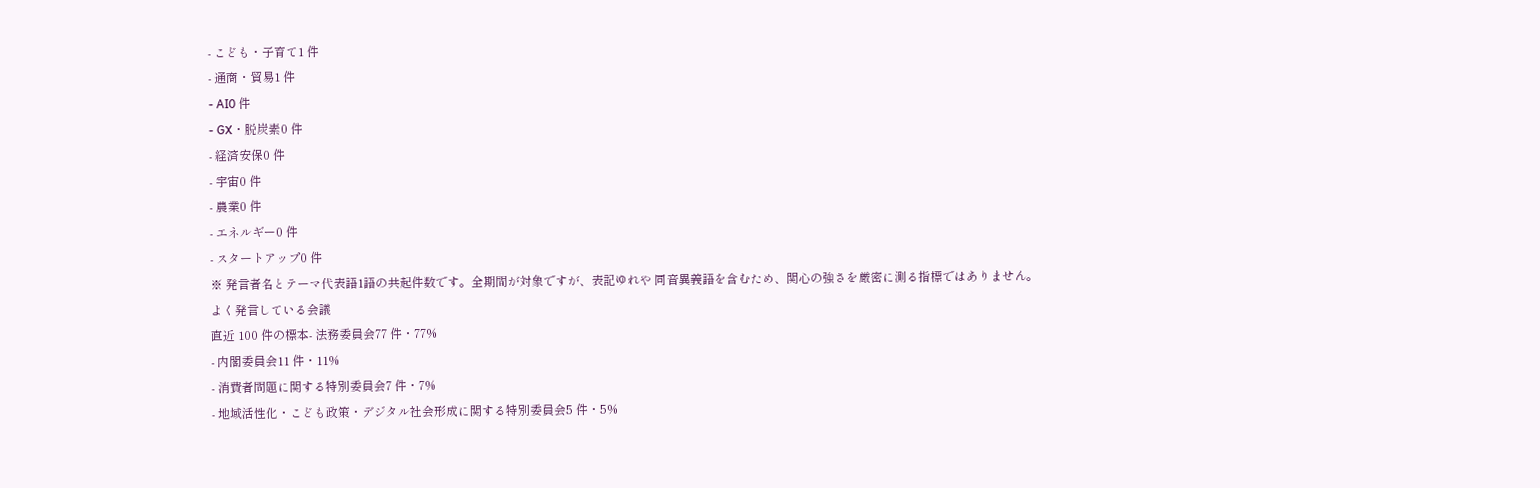- こども・子育て1 件
- 通商・貿易1 件
- AI0 件
- GX・脱炭素0 件
- 経済安保0 件
- 宇宙0 件
- 農業0 件
- エネルギー0 件
- スタートアップ0 件
※ 発言者名とテーマ代表語1語の共起件数です。全期間が対象ですが、表記ゆれや 同音異義語を含むため、関心の強さを厳密に測る指標ではありません。
よく発言している会議
直近 100 件の標本- 法務委員会77 件・77%
- 内閣委員会11 件・11%
- 消費者問題に関する特別委員会7 件・7%
- 地域活性化・こども政策・デジタル社会形成に関する特別委員会5 件・5%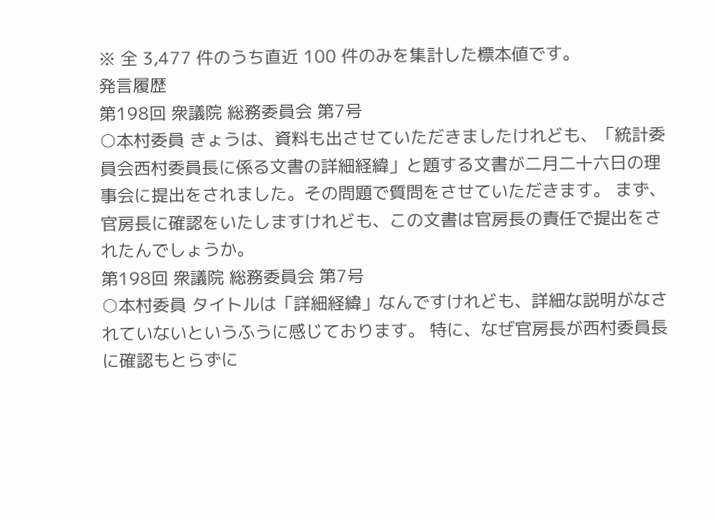※ 全 3,477 件のうち直近 100 件のみを集計した標本値です。
発言履歴
第198回 衆議院 総務委員会 第7号
○本村委員 きょうは、資料も出させていただきましたけれども、「統計委員会西村委員長に係る文書の詳細経緯」と題する文書が二月二十六日の理事会に提出をされました。その問題で質問をさせていただきます。 まず、官房長に確認をいたしますけれども、この文書は官房長の責任で提出をされたんでしょうか。
第198回 衆議院 総務委員会 第7号
○本村委員 タイトルは「詳細経緯」なんですけれども、詳細な説明がなされていないというふうに感じております。 特に、なぜ官房長が西村委員長に確認もとらずに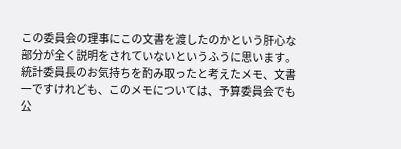この委員会の理事にこの文書を渡したのかという肝心な部分が全く説明をされていないというふうに思います。 統計委員長のお気持ちを酌み取ったと考えたメモ、文書一ですけれども、このメモについては、予算委員会でも公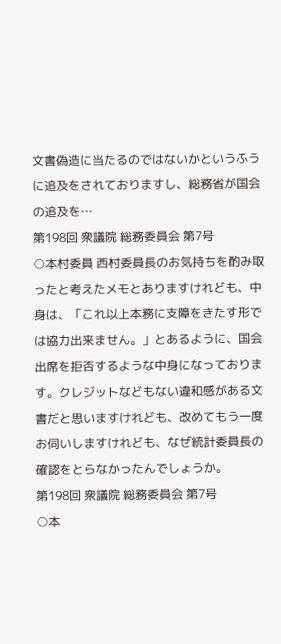文書偽造に当たるのではないかというふうに追及をされておりますし、総務省が国会の追及を…
第198回 衆議院 総務委員会 第7号
○本村委員 西村委員長のお気持ちを酌み取ったと考えたメモとありますけれども、中身は、「これ以上本務に支障をきたす形では協力出来ません。」とあるように、国会出席を拒否するような中身になっております。クレジットなどもない違和感がある文書だと思いますけれども、改めてもう一度お伺いしますけれども、なぜ統計委員長の確認をとらなかったんでしょうか。
第198回 衆議院 総務委員会 第7号
○本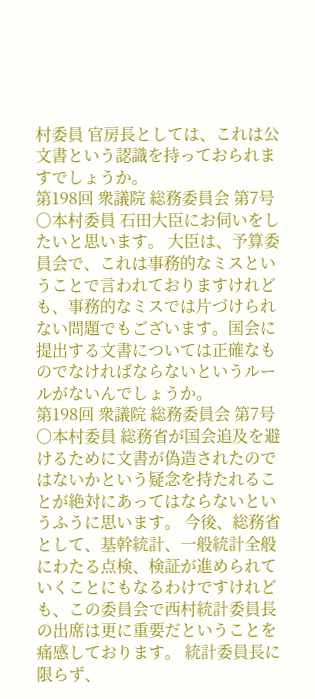村委員 官房長としては、これは公文書という認識を持っておられますでしょうか。
第198回 衆議院 総務委員会 第7号
○本村委員 石田大臣にお伺いをしたいと思います。 大臣は、予算委員会で、これは事務的なミスということで言われておりますけれども、事務的なミスでは片づけられない問題でもございます。国会に提出する文書については正確なものでなければならないというルールがないんでしょうか。
第198回 衆議院 総務委員会 第7号
○本村委員 総務省が国会追及を避けるために文書が偽造されたのではないかという疑念を持たれることが絶対にあってはならないというふうに思います。 今後、総務省として、基幹統計、一般統計全般にわたる点検、検証が進められていくことにもなるわけですけれども、この委員会で西村統計委員長の出席は更に重要だということを痛感しております。 統計委員長に限らず、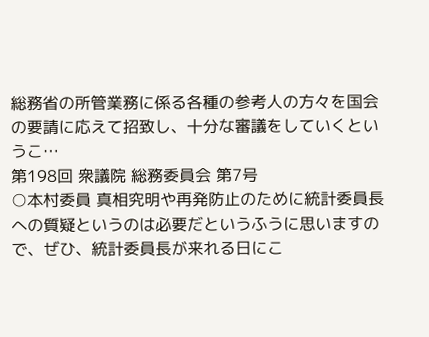総務省の所管業務に係る各種の参考人の方々を国会の要請に応えて招致し、十分な審議をしていくというこ…
第198回 衆議院 総務委員会 第7号
○本村委員 真相究明や再発防止のために統計委員長への質疑というのは必要だというふうに思いますので、ぜひ、統計委員長が来れる日にこ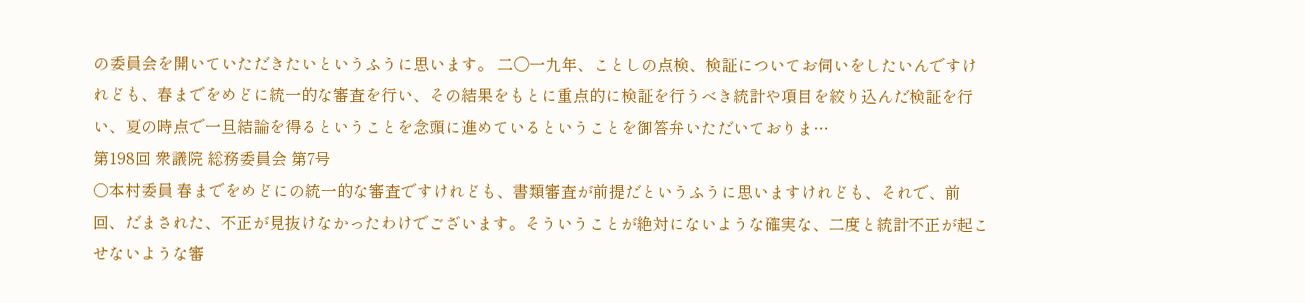の委員会を開いていただきたいというふうに思います。 二〇一九年、ことしの点検、検証についてお伺いをしたいんですけれども、春までをめどに統一的な審査を行い、その結果をもとに重点的に検証を行うべき統計や項目を絞り込んだ検証を行い、夏の時点で一旦結論を得るということを念頭に進めているということを御答弁いただいておりま…
第198回 衆議院 総務委員会 第7号
○本村委員 春までをめどにの統一的な審査ですけれども、書類審査が前提だというふうに思いますけれども、それで、前回、だまされた、不正が見抜けなかったわけでございます。そういうことが絶対にないような確実な、二度と統計不正が起こせないような審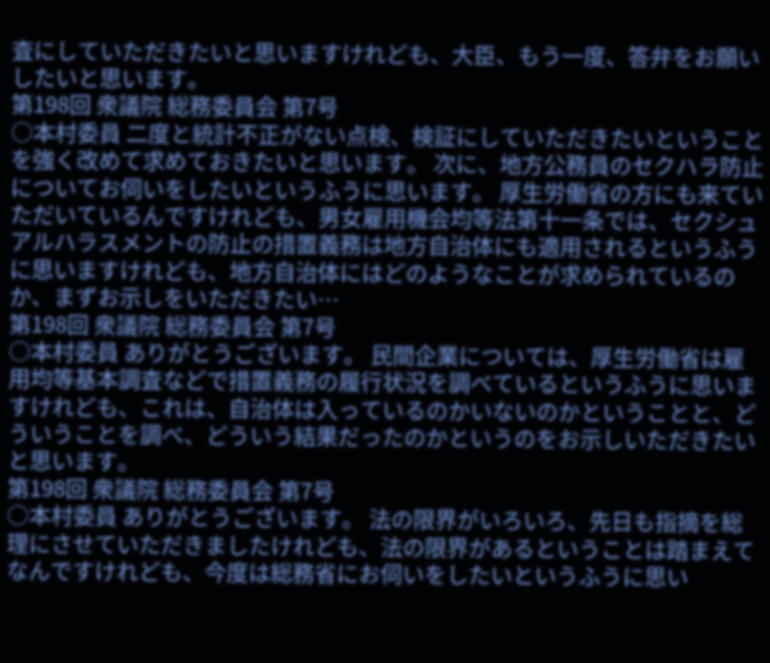査にしていただきたいと思いますけれども、大臣、もう一度、答弁をお願いしたいと思います。
第198回 衆議院 総務委員会 第7号
○本村委員 二度と統計不正がない点検、検証にしていただきたいということを強く改めて求めておきたいと思います。 次に、地方公務員のセクハラ防止についてお伺いをしたいというふうに思います。 厚生労働省の方にも来ていただいているんですけれども、男女雇用機会均等法第十一条では、セクシュアルハラスメントの防止の措置義務は地方自治体にも適用されるというふうに思いますけれども、地方自治体にはどのようなことが求められているのか、まずお示しをいただきたい…
第198回 衆議院 総務委員会 第7号
○本村委員 ありがとうございます。 民間企業については、厚生労働省は雇用均等基本調査などで措置義務の履行状況を調べているというふうに思いますけれども、これは、自治体は入っているのかいないのかということと、どういうことを調べ、どういう結果だったのかというのをお示しいただきたいと思います。
第198回 衆議院 総務委員会 第7号
○本村委員 ありがとうございます。 法の限界がいろいろ、先日も指摘を総理にさせていただきましたけれども、法の限界があるということは踏まえてなんですけれども、今度は総務省にお伺いをしたいというふうに思い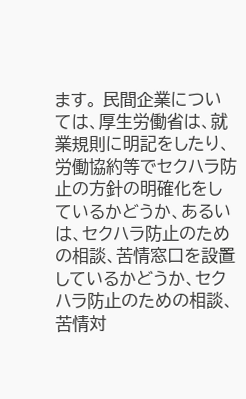ます。 民間企業については、厚生労働省は、就業規則に明記をしたり、労働協約等でセクハラ防止の方針の明確化をしているかどうか、あるいは、セクハラ防止のための相談、苦情窓口を設置しているかどうか、セクハラ防止のための相談、苦情対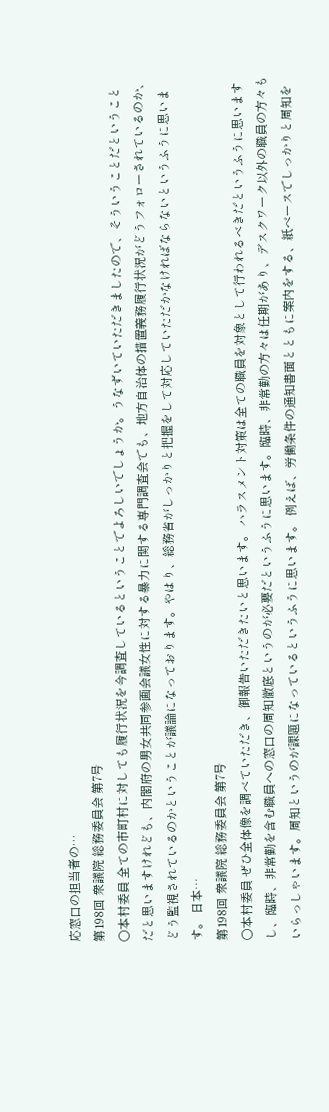応窓口の担当者の…
第198回 衆議院 総務委員会 第7号
○本村委員 全ての市町村に対しても履行状況を今調査しているということでよろしいでしょうか。うなずいていただきましたので、そういうことだということだと思いますけれども、内閣府の男女共同参画会議女性に対する暴力に関する専門調査会でも、地方自治体の措置義務履行状況がどうフォローされているのか、どう監視されているのかということが議論になっております。やはり、総務省がしっかりと把握をして対応していただかなければならないというふうに思います。 日本…
第198回 衆議院 総務委員会 第7号
○本村委員 ぜひ全体像を調べていただき、御報告いただきたいと思います。 ハラスメント対策は全ての職員を対象として行われるべきだというふうに思いますし、臨時、非常勤を含む職員への窓口の周知徹底というのが必要だというふうに思います。臨時、非常勤の方々は任期があり、デスクワーク以外の職員の方々もいらっしゃいます。周知というのが課題になっているというふうに思います。 例えば、労働条件の通知書面とともに案内をする、紙ベースでしっかりと周知を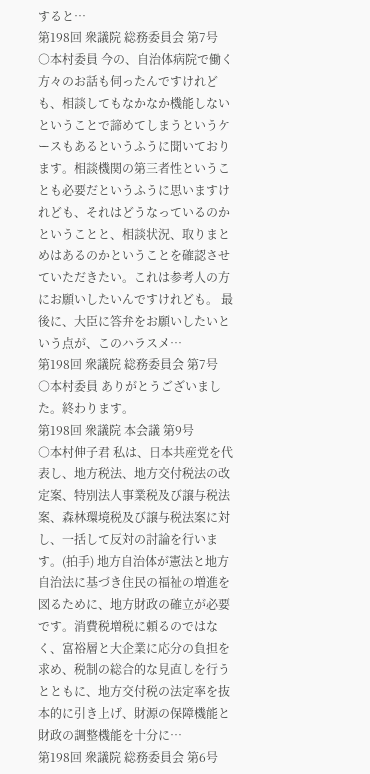すると…
第198回 衆議院 総務委員会 第7号
○本村委員 今の、自治体病院で働く方々のお話も伺ったんですけれども、相談してもなかなか機能しないということで諦めてしまうというケースもあるというふうに聞いております。相談機関の第三者性ということも必要だというふうに思いますけれども、それはどうなっているのかということと、相談状況、取りまとめはあるのかということを確認させていただきたい。これは参考人の方にお願いしたいんですけれども。 最後に、大臣に答弁をお願いしたいという点が、このハラスメ…
第198回 衆議院 総務委員会 第7号
○本村委員 ありがとうございました。終わります。
第198回 衆議院 本会議 第9号
○本村伸子君 私は、日本共産党を代表し、地方税法、地方交付税法の改定案、特別法人事業税及び譲与税法案、森林環境税及び譲与税法案に対し、一括して反対の討論を行います。(拍手) 地方自治体が憲法と地方自治法に基づき住民の福祉の増進を図るために、地方財政の確立が必要です。消費税増税に頼るのではなく、富裕層と大企業に応分の負担を求め、税制の総合的な見直しを行うとともに、地方交付税の法定率を抜本的に引き上げ、財源の保障機能と財政の調整機能を十分に…
第198回 衆議院 総務委員会 第6号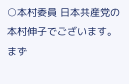○本村委員 日本共産党の本村伸子でございます。 まず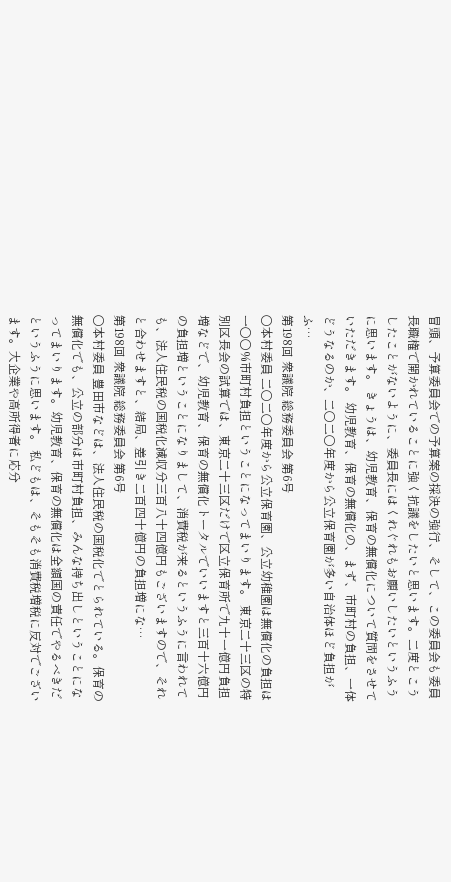冒頭、予算委員会での予算案の採決の強行、そして、この委員会も委員長職権で開かれていることに強く抗議をしたいと思います。二度とこうしたことがないように、委員長にはくれぐれもお願いしたいというふうに思います。 きょうは、幼児教育、保育の無償化について質問をさせていただきます。 幼児教育、保育の無償化の、まず、市町村の負担、一体どうなるのか、二〇二〇年度から公立保育園が多い自治体ほど負担がふ…
第198回 衆議院 総務委員会 第6号
○本村委員 二〇二〇年度から公立保育園、公立幼稚園は無償化の負担は一〇〇%市町村負担ということになってまいります。 東京二十三区の特別区長会の試算では、東京二十三区だけで区立保育所で九十一億円負担増などで、幼児教育、保育の無償化トータルでいいますと三百十六億円の負担増ということになりまして、消費税が来るというふうに言われても、法人住民税の国税化減収分三百八十四億円もございますので、それと合わせますと、結局、差引き二百四十億円の負担増にな…
第198回 衆議院 総務委員会 第6号
○本村委員 豊田市などは、法人住民税の国税化でとられている。保育の無償化でも、公立の部分は市町村負担、みんな持ち出しということになってまいります。幼児教育、保育の無償化は全額国の責任でやるべきだというふうに思います。 私どもは、そもそも消費税増税に反対でございます。大企業や高所得者に応分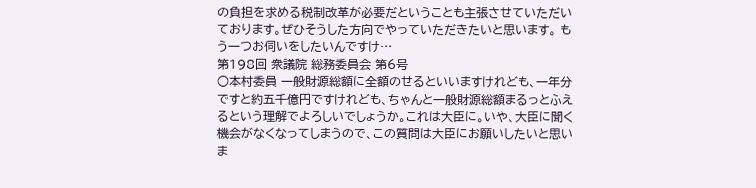の負担を求める税制改革が必要だということも主張させていただいております。ぜひそうした方向でやっていただきたいと思います。 もう一つお伺いをしたいんですけ…
第198回 衆議院 総務委員会 第6号
○本村委員 一般財源総額に全額のせるといいますけれども、一年分ですと約五千億円ですけれども、ちゃんと一般財源総額まるっとふえるという理解でよろしいでしょうか。これは大臣に。いや、大臣に聞く機会がなくなってしまうので、この質問は大臣にお願いしたいと思いま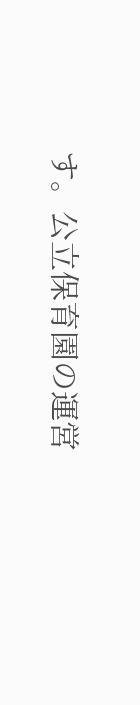す。公立保育園の運営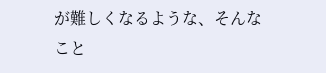が難しくなるような、そんなこと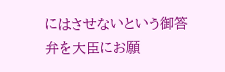にはさせないという御答弁を大臣にお願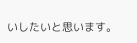いしたいと思います。